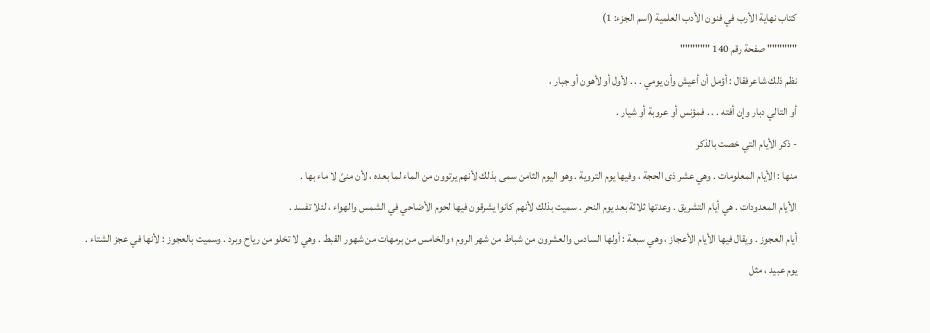كتاب نهاية الأرب في فنون الأدب العلمية (اسم الجزء: 1)
"""""" صفحة رقم 140 """"""
نظم ذلك شاعرفقال : أؤمل أن أعيش وأن يومي . . . لأول أو لأهون أو جبار ،
أو التالي دبار وإن أفته . . . فمؤنس أو عروبة أو شيار .
- ذكر الأيام التي خصت بالذكر
منها : الأيام المعلومات . وهي عشر ذى الحجة ، وفيها يوم التروية . وهو اليوم الثامن سمى بذلك لأنهم يرتوون من الماء لما بعده ، لأن منىً لا ماء بها .
الأيام المعدودات . هي أيام التشريق . وعدتها ثلاثة بعد يوم النحر . سميت بذلك لأنهم كانوا يشرقون فيها لحوم الأضاحي في الشمس والهواء ، لئلا تفسد .
أيام العجوز . ويقال فيها الأيام الأعجاز ، وهي سبعة : أولها السادس والعشرون من شباط من شهر الروم ؛ والخامس من برمهات من شهور القبط . وهي لا تخلو من رياح وبرد . وسميت بالعجوز : لأنها في عجز الشتاء .
يوم عبيد ، مثل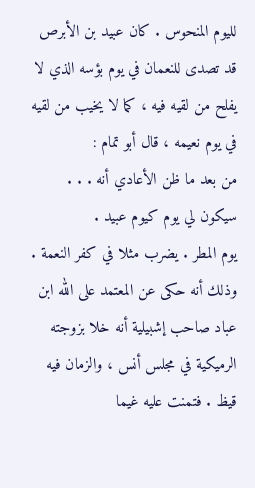لليوم المنحوس . كان عبيد بن الأبرص قد تصدى للنعمان في يوم بؤسه الذي لا يفلح من لقيه فيه ، كما لا يخيب من لقيه في يوم نعيمه ، قال أبو تمام :
من بعد ما ظن الأعادي أنه . . . سيكون لي يوم كيوم عبيد .
يوم المطر . يضرب مثلا في كفر النعمة . وذلك أنه حكى عن المعتمد على الله ابن عباد صاحب إشبيلية أنه خلا بزوجته الرميكية في مجلس أنس ، والزمان فيه قيظ . فتمنت عليه غيما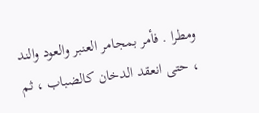ومطرا . فأمر بمجامر العنبر والعود والند ، حتى انعقد الدخان كالضباب ، ثم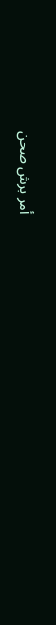أمر برش صحن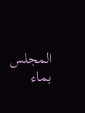المجلس بماء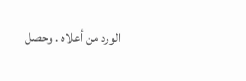الورد من أعلاه . وحصل